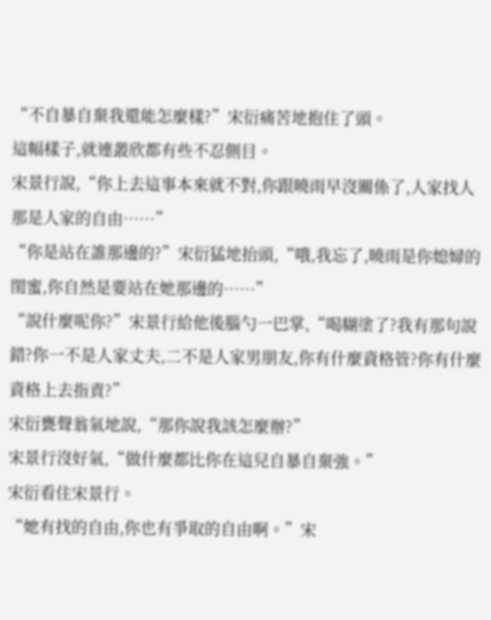“不自暴自棄我還能怎麼樣?”宋衍痛苦地抱住了頭。
這幅樣子,就連叢欣都有些不忍側目。
宋景行說,“你上去這事本來就不對,你跟曉雨早沒關係了,人家找人那是人家的自由……”
“你是站在誰那邊的?”宋衍猛地抬頭,“哦,我忘了,曉雨是你媳婦的閨蜜,你自然是要站在她那邊的……”
“說什麼呢你?”宋景行給他後腦勺一巴掌,“喝糊塗了?我有那句說錯?你一不是人家丈夫,二不是人家男朋友,你有什麼資格管?你有什麼資格上去指責?”
宋衍甕聲翁氣地說,“那你說我該怎麼辦?”
宋景行沒好氣,“做什麼都比你在這兒自暴自棄強。”
宋衍看住宋景行。
“她有找的自由,你也有爭取的自由啊。”宋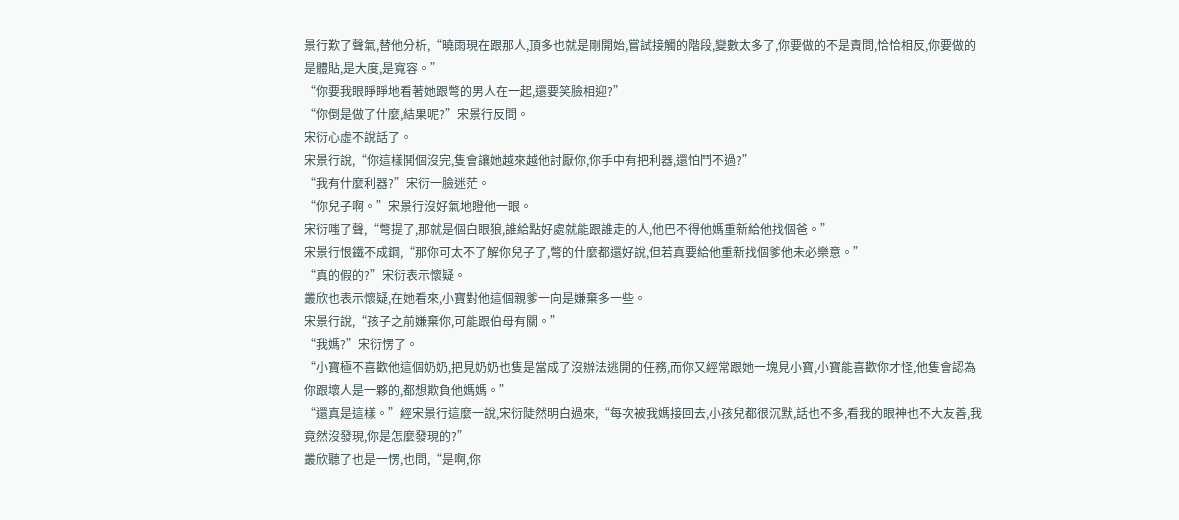景行歎了聲氣,替他分析,“曉雨現在跟那人,頂多也就是剛開始,嘗試接觸的階段,變數太多了,你要做的不是責問,恰恰相反,你要做的是體貼,是大度,是寬容。”
“你要我眼睜睜地看著她跟彆的男人在一起,還要笑臉相迎?”
“你倒是做了什麼,結果呢?”宋景行反問。
宋衍心虛不說話了。
宋景行說,“你這樣鬨個沒完,隻會讓她越來越他討厭你,你手中有把利器,還怕鬥不過?”
“我有什麼利器?”宋衍一臉迷茫。
“你兒子啊。”宋景行沒好氣地瞪他一眼。
宋衍嗤了聲,“彆提了,那就是個白眼狼,誰給點好處就能跟誰走的人,他巴不得他媽重新給他找個爸。”
宋景行恨鐵不成鋼,“那你可太不了解你兒子了,彆的什麼都還好說,但若真要給他重新找個爹他未必樂意。”
“真的假的?”宋衍表示懷疑。
叢欣也表示懷疑,在她看來,小寶對他這個親爹一向是嫌棄多一些。
宋景行說,“孩子之前嫌棄你,可能跟伯母有關。”
“我媽?”宋衍愣了。
“小寶極不喜歡他這個奶奶,把見奶奶也隻是當成了沒辦法逃開的任務,而你又經常跟她一塊見小寶,小寶能喜歡你才怪,他隻會認為你跟壞人是一夥的,都想欺負他媽媽。”
“還真是這樣。”經宋景行這麼一說,宋衍陡然明白過來,“每次被我媽接回去,小孩兒都很沉默,話也不多,看我的眼神也不大友善,我竟然沒發現,你是怎麼發現的?”
叢欣聽了也是一愣,也問,“是啊,你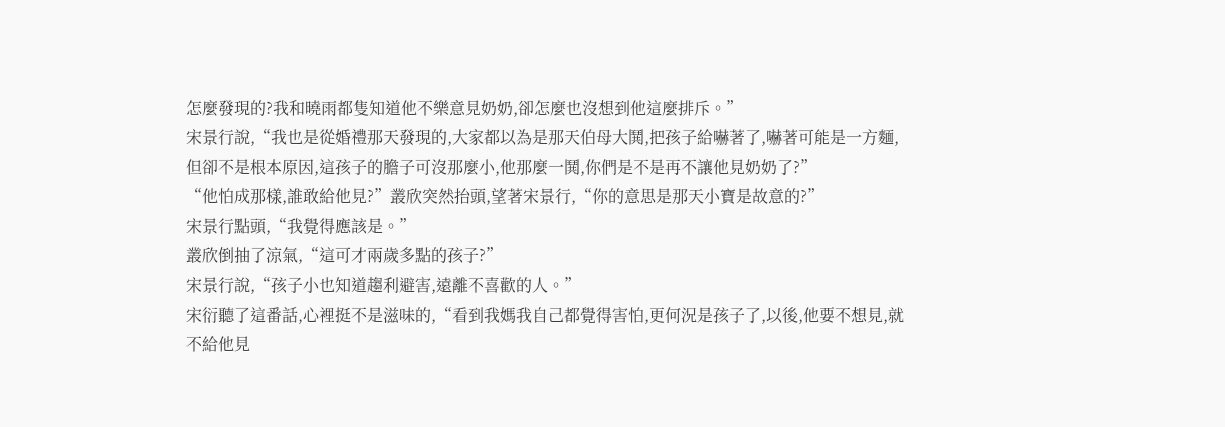怎麼發現的?我和曉雨都隻知道他不樂意見奶奶,卻怎麼也沒想到他這麼排斥。”
宋景行說,“我也是從婚禮那天發現的,大家都以為是那天伯母大鬨,把孩子給嚇著了,嚇著可能是一方麵,但卻不是根本原因,這孩子的膽子可沒那麼小,他那麼一鬨,你們是不是再不讓他見奶奶了?”
“他怕成那樣,誰敢給他見?”叢欣突然抬頭,望著宋景行,“你的意思是那天小寶是故意的?”
宋景行點頭,“我覺得應該是。”
叢欣倒抽了涼氣,“這可才兩歲多點的孩子?”
宋景行說,“孩子小也知道趨利避害,遠離不喜歡的人。”
宋衍聽了這番話,心裡挺不是滋味的,“看到我媽我自己都覺得害怕,更何況是孩子了,以後,他要不想見,就不給他見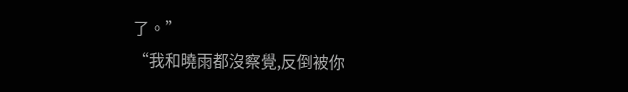了。”
“我和曉雨都沒察覺,反倒被你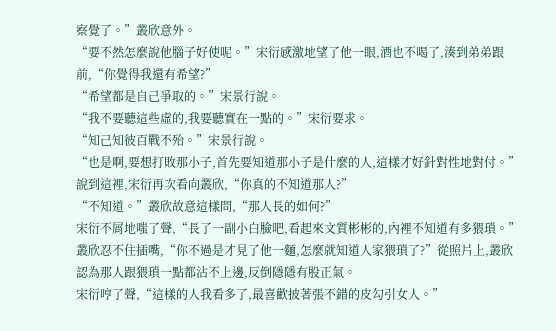察覺了。”叢欣意外。
“要不然怎麼說他腦子好使呢。”宋衍感激地望了他一眼,酒也不喝了,湊到弟弟跟前,“你覺得我還有希望?”
“希望都是自己爭取的。”宋景行說。
“我不要聽這些虛的,我要聽實在一點的。”宋衍要求。
“知己知彼百戰不殆。”宋景行說。
“也是啊,要想打敗那小子,首先要知道那小子是什麼的人,這樣才好針對性地對付。”說到這裡,宋衍再次看向叢欣,“你真的不知道那人?”
“不知道。”叢欣故意這樣問,“那人長的如何?”
宋衍不屑地嗤了聲,“長了一副小白臉吧,看起來文質彬彬的,內裡不知道有多猥瑣。”
叢欣忍不住插嘴,“你不過是才見了他一麵,怎麼就知道人家猥瑣了?”從照片上,叢欣認為那人跟猥瑣一點都沾不上邊,反倒隱隱有股正氣。
宋衍哼了聲,“這樣的人我看多了,最喜歡披著張不錯的皮勾引女人。”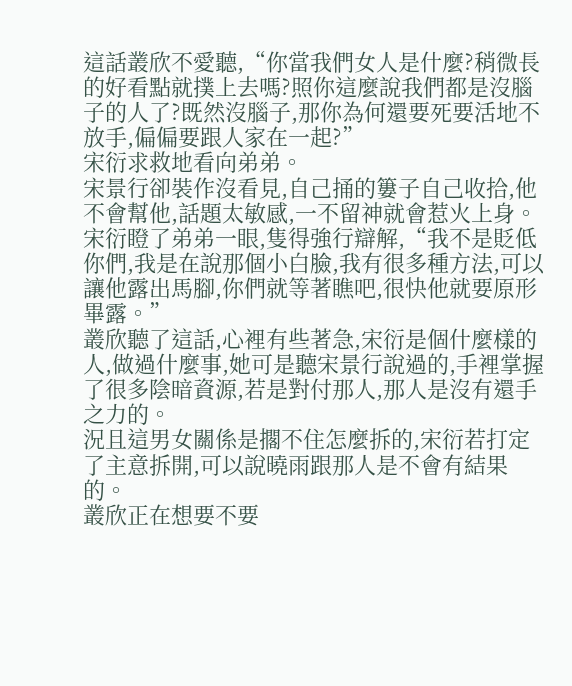這話叢欣不愛聽,“你當我們女人是什麼?稍微長的好看點就撲上去嗎?照你這麼說我們都是沒腦子的人了?既然沒腦子,那你為何還要死要活地不放手,偏偏要跟人家在一起?”
宋衍求救地看向弟弟。
宋景行卻裝作沒看見,自己捅的簍子自己收拾,他不會幫他,話題太敏感,一不留神就會惹火上身。
宋衍瞪了弟弟一眼,隻得強行辯解,“我不是貶低你們,我是在說那個小白臉,我有很多種方法,可以讓他露出馬腳,你們就等著瞧吧,很快他就要原形畢露。”
叢欣聽了這話,心裡有些著急,宋衍是個什麼樣的人,做過什麼事,她可是聽宋景行說過的,手裡掌握了很多陰暗資源,若是對付那人,那人是沒有還手之力的。
況且這男女關係是擱不住怎麼拆的,宋衍若打定了主意拆開,可以說曉雨跟那人是不會有結果的。
叢欣正在想要不要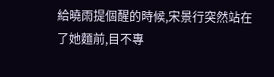給曉雨提個醒的時候,宋景行突然站在了她麵前,目不專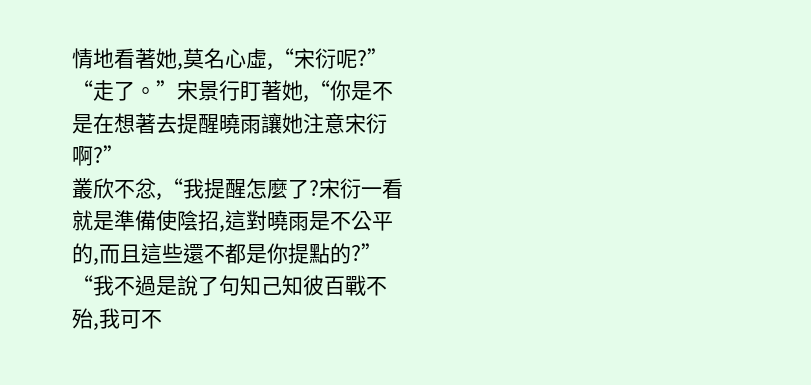情地看著她,莫名心虛,“宋衍呢?”
“走了。”宋景行盯著她,“你是不是在想著去提醒曉雨讓她注意宋衍啊?”
叢欣不忿,“我提醒怎麼了?宋衍一看就是準備使陰招,這對曉雨是不公平的,而且這些還不都是你提點的?”
“我不過是說了句知己知彼百戰不殆,我可不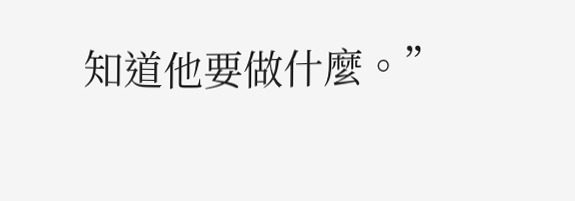知道他要做什麼。”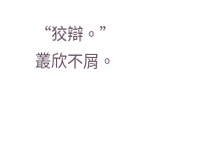“狡辯。”叢欣不屑。